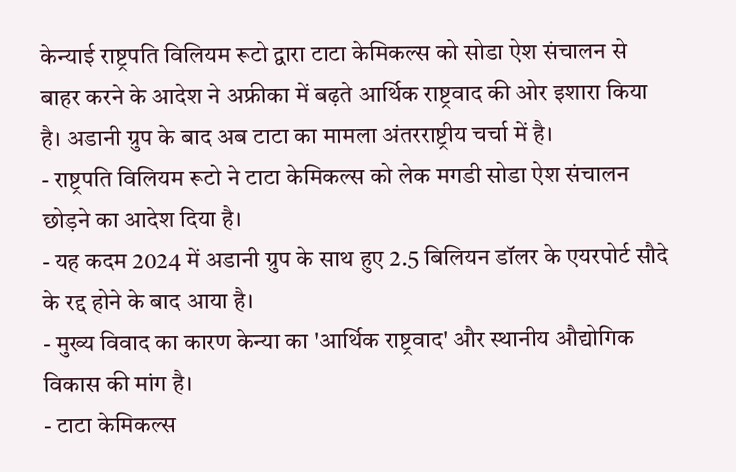केन्याई राष्ट्रपति विलियम रूटो द्वारा टाटा केमिकल्स को सोडा ऐश संचालन से बाहर करने के आदेश ने अफ्रीका में बढ़ते आर्थिक राष्ट्रवाद की ओर इशारा किया है। अडानी ग्रुप के बाद अब टाटा का मामला अंतरराष्ट्रीय चर्चा में है।
- राष्ट्रपति विलियम रूटो ने टाटा केमिकल्स को लेक मगडी सोडा ऐश संचालन छोड़ने का आदेश दिया है।
- यह कदम 2024 में अडानी ग्रुप के साथ हुए 2.5 बिलियन डॉलर के एयरपोर्ट सौदे के रद्द होने के बाद आया है।
- मुख्य विवाद का कारण केन्या का 'आर्थिक राष्ट्रवाद' और स्थानीय औद्योगिक विकास की मांग है।
- टाटा केमिकल्स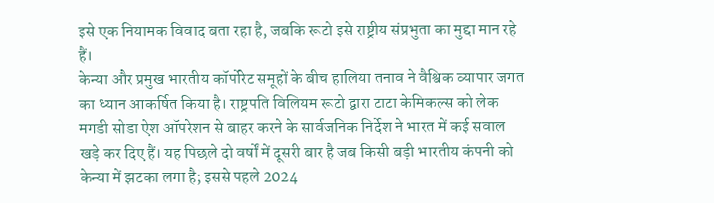इसे एक नियामक विवाद बता रहा है, जबकि रूटो इसे राष्ट्रीय संप्रभुता का मुद्दा मान रहे हैं।
केन्या और प्रमुख भारतीय कॉर्पोरेट समूहों के बीच हालिया तनाव ने वैश्विक व्यापार जगत का ध्यान आकर्षित किया है। राष्ट्रपति विलियम रूटो द्वारा टाटा केमिकल्स को लेक मगडी सोडा ऐश ऑपरेशन से बाहर करने के सार्वजनिक निर्देश ने भारत में कई सवाल खड़े कर दिए हैं। यह पिछले दो वर्षों में दूसरी बार है जब किसी बड़ी भारतीय कंपनी को केन्या में झटका लगा है; इससे पहले 2024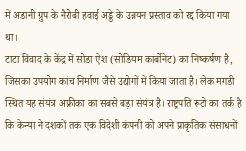में अडानी ग्रुप के नैरोबी हवाई अड्डे के उन्नयन प्रस्ताव को रद्द किया गया था।
टाटा विवाद के केंद्र में सोडा ऐश (सोडियम कार्बोनेट) का निष्कर्षण है, जिसका उपयोग कांच निर्माण जैसे उद्योगों में किया जाता है। लेक मगडी स्थित यह संयंत्र अफ्रीका का सबसे बड़ा संयंत्र है। राष्ट्रपति रूटो का तर्क है कि केन्या ने दशकों तक एक विदेशी कंपनी को अपने प्राकृतिक संसाधनों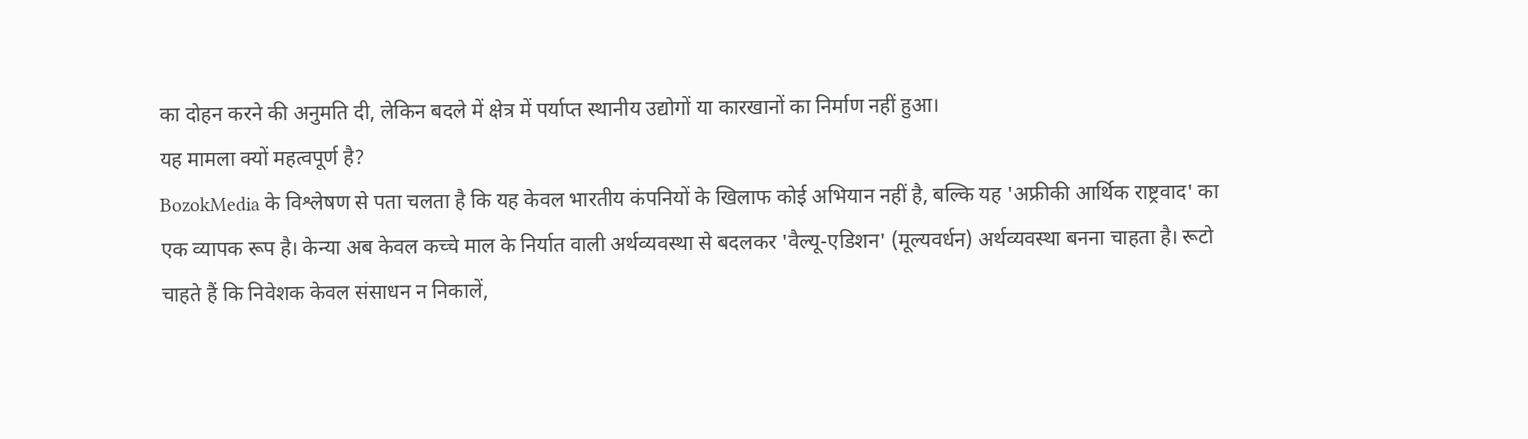का दोहन करने की अनुमति दी, लेकिन बदले में क्षेत्र में पर्याप्त स्थानीय उद्योगों या कारखानों का निर्माण नहीं हुआ।
यह मामला क्यों महत्वपूर्ण है?
BozokMedia के विश्लेषण से पता चलता है कि यह केवल भारतीय कंपनियों के खिलाफ कोई अभियान नहीं है, बल्कि यह 'अफ्रीकी आर्थिक राष्ट्रवाद' का एक व्यापक रूप है। केन्या अब केवल कच्चे माल के निर्यात वाली अर्थव्यवस्था से बदलकर 'वैल्यू-एडिशन' (मूल्यवर्धन) अर्थव्यवस्था बनना चाहता है। रूटो चाहते हैं कि निवेशक केवल संसाधन न निकालें,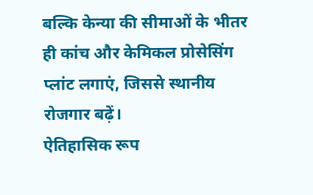बल्कि केन्या की सीमाओं के भीतर ही कांच और केमिकल प्रोसेसिंग प्लांट लगाएं, जिससे स्थानीय रोजगार बढ़ें।
ऐतिहासिक रूप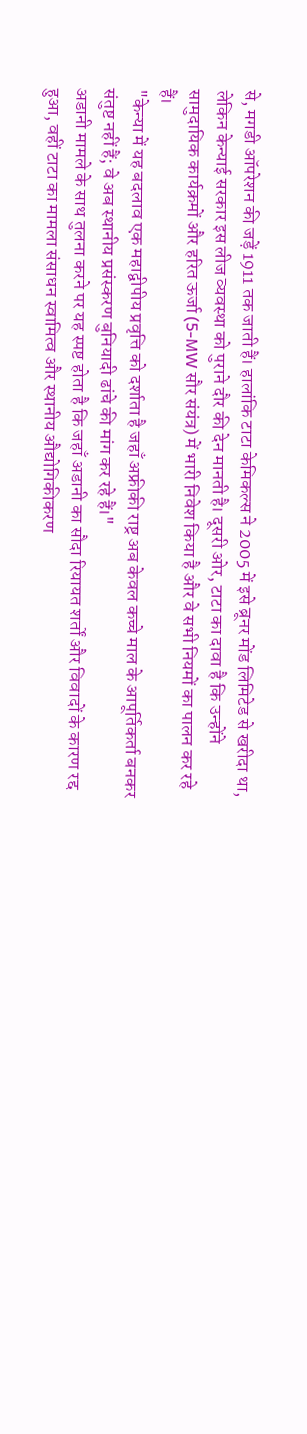से, मगडी ऑपरेशन की जड़ें 1911 तक जाती हैं। हालांकि टाटा केमिकल्स ने 2005 में इसे ब्रूनर मोंड लिमिटेड से खरीदा था, लेकिन केन्याई सरकार इस लीज व्यवस्था को पुराने दौर की देन मानती है। दूसरी ओर, टाटा का दावा है कि उन्होंने सामुदायिक कार्यक्रमों और हरित ऊर्जा (5-MW सौर संयंत्र) में भारी निवेश किया है और वे सभी नियमों का पालन कर रहे हैं।
"केन्या में यह बदलाव एक महाद्वीपीय प्रवृत्ति को दर्शाता है जहाँ अफ्रीकी राष्ट्र अब केवल कच्चे माल के आपूर्तिकर्ता बनकर संतुष्ट नहीं हैं; वे अब स्थानीय प्रसंस्करण बुनियादी ढांचे की मांग कर रहे हैं।"
अडानी मामले के साथ तुलना करने पर यह स्पष्ट होता है कि जहाँ अडानी का सौदा रियायत शर्तों और विवादों के कारण रद्द हुआ, वहीं टाटा का मामला संसाधन स्वामित्व और स्थानीय औद्योगिकीकरण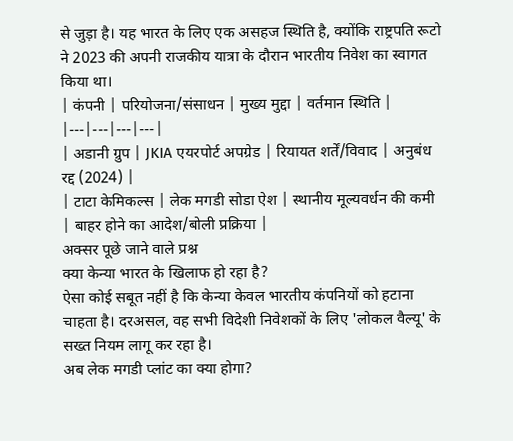से जुड़ा है। यह भारत के लिए एक असहज स्थिति है, क्योंकि राष्ट्रपति रूटो ने 2023 की अपनी राजकीय यात्रा के दौरान भारतीय निवेश का स्वागत किया था।
| कंपनी | परियोजना/संसाधन | मुख्य मुद्दा | वर्तमान स्थिति |
|---|---|---|---|
| अडानी ग्रुप | JKIA एयरपोर्ट अपग्रेड | रियायत शर्तें/विवाद | अनुबंध रद्द (2024) |
| टाटा केमिकल्स | लेक मगडी सोडा ऐश | स्थानीय मूल्यवर्धन की कमी | बाहर होने का आदेश/बोली प्रक्रिया |
अक्सर पूछे जाने वाले प्रश्न
क्या केन्या भारत के खिलाफ हो रहा है?
ऐसा कोई सबूत नहीं है कि केन्या केवल भारतीय कंपनियों को हटाना चाहता है। दरअसल, वह सभी विदेशी निवेशकों के लिए 'लोकल वैल्यू' के सख्त नियम लागू कर रहा है।
अब लेक मगडी प्लांट का क्या होगा?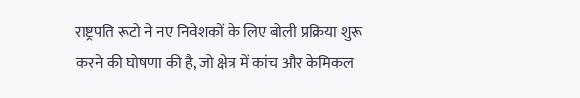राष्ट्रपति रूटो ने नए निवेशकों के लिए बोली प्रक्रिया शुरू करने की घोषणा की है, जो क्षेत्र में कांच और केमिकल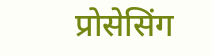प्रोसेसिंग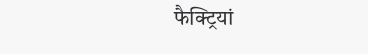फैक्ट्रियां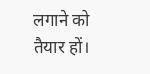लगाने को तैयार हों।